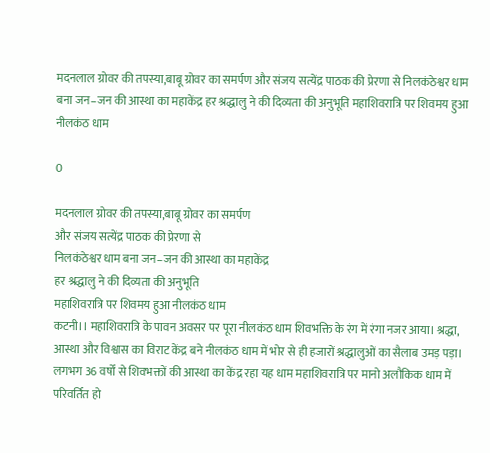मदनलाल ग्रोवर की तपस्या,बाबू ग्रोवर का समर्पण और संजय सत्येंद्र पाठक की प्रेरणा से निलकंठेश्वर धाम बना जन–जन की आस्था का महाकेंद्र हर श्रद्धालु ने की दिव्यता की अनुभूति महाशिवरात्रि पर शिवमय हुआ नीलकंठ धाम

0

मदनलाल ग्रोवर की तपस्या,बाबू ग्रोवर का समर्पण
और संजय सत्येंद्र पाठक की प्रेरणा से
निलकंठेश्वर धाम बना जन–जन की आस्था का महाकेंद्र
हर श्रद्धालु ने की दिव्यता की अनुभूति
महाशिवरात्रि पर शिवमय हुआ नीलकंठ धाम
कटनी।। महाशिवरात्रि के पावन अवसर पर पूरा नीलकंठ धाम शिवभक्ति के रंग में रंगा नजर आया। श्रद्धा, आस्था और विश्वास का विराट केंद्र बने नीलकंठ धाम में भोर से ही हजारों श्रद्धालुओं का सैलाब उमड़ पड़ा। लगभग 36 वर्षों से शिवभक्तों की आस्था का केंद्र रहा यह धाम महाशिवरात्रि पर मानो अलौकिक धाम में परिवर्तित हो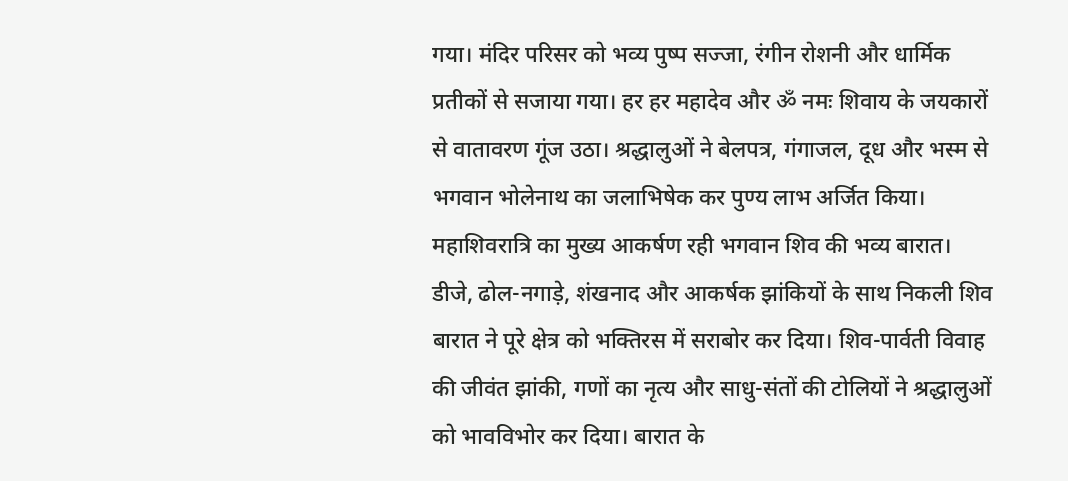गया। मंदिर परिसर को भव्य पुष्प सज्जा, रंगीन रोशनी और धार्मिक प्रतीकों से सजाया गया। हर हर महादेव और ॐ नमः शिवाय के जयकारों से वातावरण गूंज उठा। श्रद्धालुओं ने बेलपत्र, गंगाजल, दूध और भस्म से भगवान भोलेनाथ का जलाभिषेक कर पुण्य लाभ अर्जित किया। महाशिवरात्रि का मुख्य आकर्षण रही भगवान शिव की भव्य बारात। डीजे, ढोल-नगाड़े, शंखनाद और आकर्षक झांकियों के साथ निकली शिव बारात ने पूरे क्षेत्र को भक्तिरस में सराबोर कर दिया। शिव-पार्वती विवाह की जीवंत झांकी, गणों का नृत्य और साधु-संतों की टोलियों ने श्रद्धालुओं को भावविभोर कर दिया। बारात के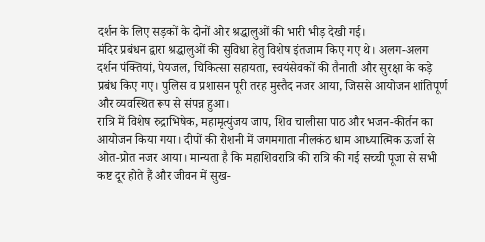दर्शन के लिए सड़कों के दोनों ओर श्रद्धालुओं की भारी भीड़ देखी गई।
मंदिर प्रबंधन द्वारा श्रद्धालुओं की सुविधा हेतु विशेष इंतजाम किए गए थे। अलग-अलग दर्शन पंक्तियां, पेयजल, चिकित्सा सहायता, स्वयंसेवकों की तैनाती और सुरक्षा के कड़े प्रबंध किए गए। पुलिस व प्रशासन पूरी तरह मुस्तैद नजर आया, जिससे आयोजन शांतिपूर्ण और व्यवस्थित रूप से संपन्न हुआ।
रात्रि में विशेष रुद्राभिषेक, महामृत्युंजय जाप, शिव चालीसा पाठ और भजन-कीर्तन का आयोजन किया गया। दीपों की रोशनी में जगमगाता नीलकंठ धाम आध्यात्मिक ऊर्जा से ओत-प्रोत नजर आया। मान्यता है कि महाशिवरात्रि की रात्रि की गई सच्ची पूजा से सभी कष्ट दूर होते हैं और जीवन में सुख-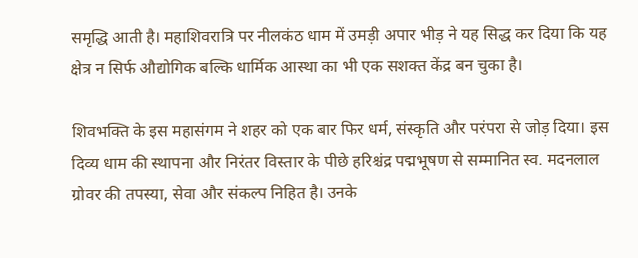समृद्धि आती है। महाशिवरात्रि पर नीलकंठ धाम में उमड़ी अपार भीड़ ने यह सिद्ध कर दिया कि यह क्षेत्र न सिर्फ औद्योगिक बल्कि धार्मिक आस्था का भी एक सशक्त केंद्र बन चुका है।

शिवभक्ति के इस महासंगम ने शहर को एक बार फिर धर्म, संस्कृति और परंपरा से जोड़ दिया। इस दिव्य धाम की स्थापना और निरंतर विस्तार के पीछे हरिश्चंद्र पद्मभूषण से सम्मानित स्व. मदनलाल ग्रोवर की तपस्या, सेवा और संकल्प निहित है। उनके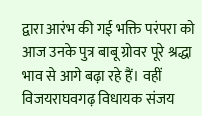द्वारा आरंभ की गई भक्ति परंपरा को आज उनके पुत्र बाबू ग्रोवर पूरे श्रद्धा भाव से आगे बढ़ा रहे हैं। वहीं विजयराघवगढ़ विधायक संजय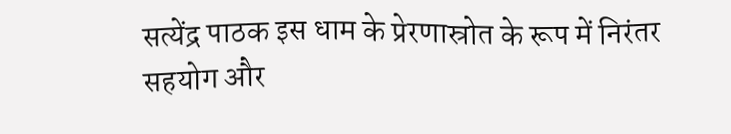सत्येंद्र पाठक इस धाम के प्रेरणास्रोत के रूप में निरंतर सहयोग और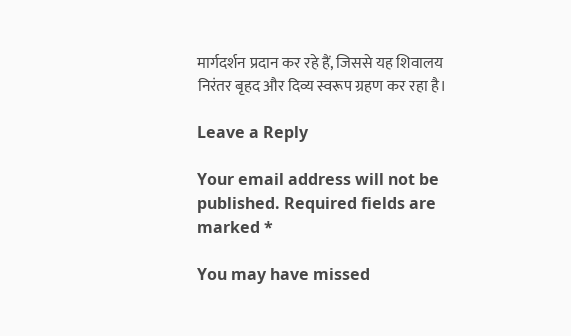मार्गदर्शन प्रदान कर रहे हैं, जिससे यह शिवालय निरंतर बृहद और दिव्य स्वरूप ग्रहण कर रहा है।

Leave a Reply

Your email address will not be published. Required fields are marked *

You may have missed